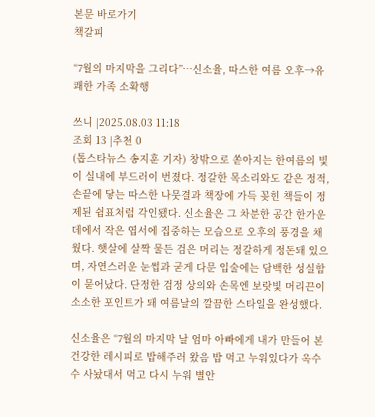본문 바로가기
책갈피

“7월의 마지막을 그리다”…신소율, 따스한 여름 오후→유쾌한 가족 소확행

쓰니 |2025.08.03 11:18
조회 13 |추천 0
(톱스타뉴스 송지훈 기자) 창밖으로 쏟아지는 한여름의 빛이 실내에 부드러이 번졌다. 정갈한 목소리와도 같은 정적, 손끝에 닿는 따스한 나뭇결과 책장에 가득 꽂힌 책들이 정제된 쉼표처럼 각인됐다. 신소율은 그 차분한 공간 한가운데에서 작은 엽서에 집중하는 모습으로 오후의 풍경을 채웠다. 햇살에 살짝 물든 검은 머리는 정갈하게 정돈돼 있으며, 자연스러운 눈썹과 굳게 다문 입술에는 담백한 성실함이 묻어났다. 단정한 검정 상의와 손목엔 보랏빛 머리끈이 소소한 포인트가 돼 여름날의 깔끔한 스타일을 완성했다.

신소율은 “7월의 마지막 날 엄마 아빠에게 내가 만들어 본 건강한 레시피로 밥해주러 왔음 밥 먹고 누워있다가 옥수수 사놨대서 먹고 다시 누워 별안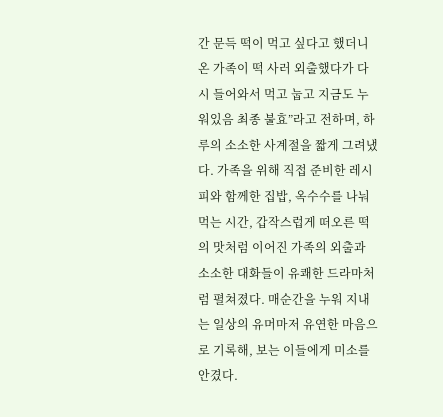간 문득 떡이 먹고 싶다고 했더니 온 가족이 떡 사러 외출했다가 다시 들어와서 먹고 눕고 지금도 누워있음 최종 불효”라고 전하며, 하루의 소소한 사계절을 짧게 그려냈다. 가족을 위해 직접 준비한 레시피와 함께한 집밥, 옥수수를 나눠 먹는 시간, 갑작스럽게 떠오른 떡의 맛처럼 이어진 가족의 외출과 소소한 대화들이 유쾌한 드라마처럼 펼쳐졌다. 매순간을 누워 지내는 일상의 유머마저 유연한 마음으로 기록해, 보는 이들에게 미소를 안겼다.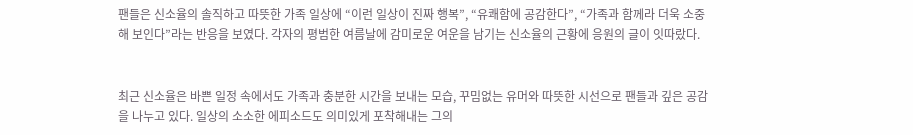팬들은 신소율의 솔직하고 따뜻한 가족 일상에 “이런 일상이 진짜 행복”, “유쾌함에 공감한다”, “가족과 함께라 더욱 소중해 보인다”라는 반응을 보였다. 각자의 평범한 여름날에 감미로운 여운을 남기는 신소율의 근황에 응원의 글이 잇따랐다.


최근 신소율은 바쁜 일정 속에서도 가족과 충분한 시간을 보내는 모습, 꾸밈없는 유머와 따뜻한 시선으로 팬들과 깊은 공감을 나누고 있다. 일상의 소소한 에피소드도 의미있게 포착해내는 그의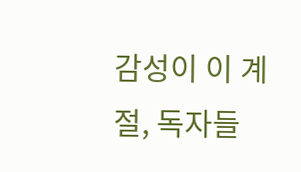감성이 이 계절, 독자들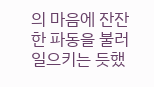의 마음에 잔잔한 파동을 불러일으키는 듯했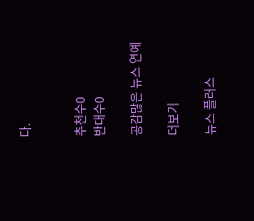다.


추천수0
반대수0

공감많은 뉴스 연예

더보기

뉴스 플러스